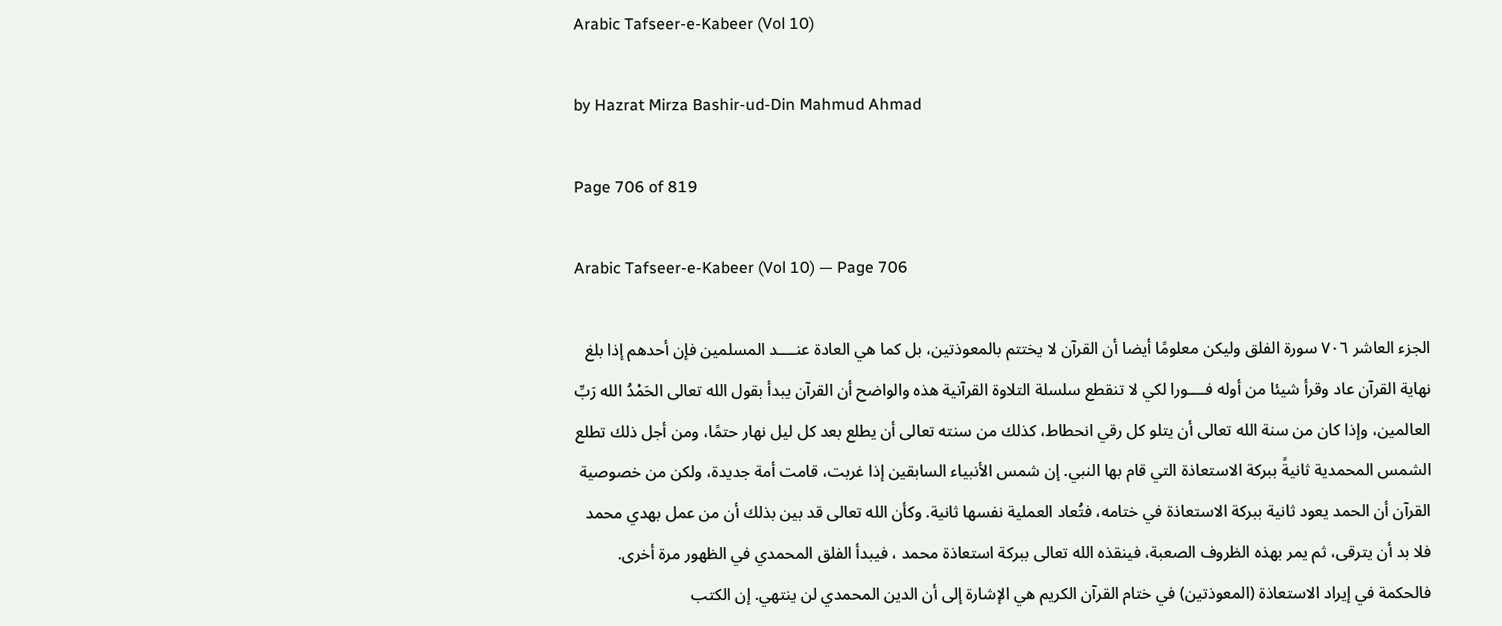Arabic Tafseer-e-Kabeer (Vol 10)

by Hazrat Mirza Bashir-ud-Din Mahmud Ahmad

Page 706 of 819

Arabic Tafseer-e-Kabeer (Vol 10) — Page 706

الجزء العاشر ٧٠٦ سورة الفلق وليكن معلومًا أيضا أن القرآن لا يختتم بالمعوذتين، بل كما هي العادة عنــــد المسلمين فإن أحدهم إذا بلغ نهاية القرآن عاد وقرأ شيئا من أوله فــــورا لكي لا تنقطع سلسلة التلاوة القرآنية هذه والواضح أن القرآن يبدأ بقول الله تعالى الحَمْدُ الله رَبِّ العالمين، وإذا كان من سنة الله تعالى أن يتلو كل رقي انحطاط، كذلك من سنته تعالى أن يطلع بعد كل ليل نهار حتمًا، ومن أجل ذلك تطلع الشمس المحمدية ثانيةً ببركة الاستعاذة التي قام بها النبي. إن شمس الأنبياء السابقين إذا غربت، قامت أمة جديدة، ولكن من خصوصية القرآن أن الحمد يعود ثانية ببركة الاستعاذة في ختامه، فتُعاد العملية نفسها ثانية. وكأن الله تعالى قد بين بذلك أن من عمل بهدي محمد فلا بد أن يترقى، ثم يمر بهذه الظروف الصعبة، فينقذه الله تعالى ببركة استعاذة محمد ، فيبدأ الفلق المحمدي في الظهور مرة أخرى. فالحكمة في إيراد الاستعاذة (المعوذتين) في ختام القرآن الكريم هي الإشارة إلى أن الدين المحمدي لن ينتهي. إن الكتب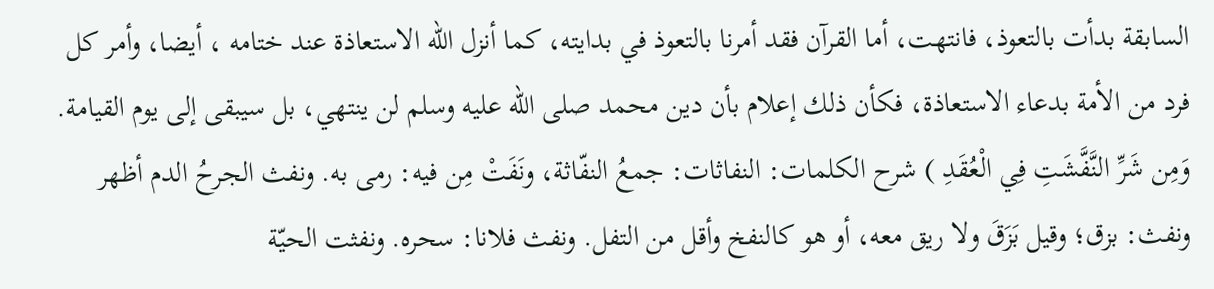السابقة بدأت بالتعوذ، فانتهت، أما القرآن فقد أمرنا بالتعوذ في بدايته، كما أنزل الله الاستعاذة عند ختامه ، أيضا، وأمر كل فرد من الأمة بدعاء الاستعاذة، فكأن ذلك إعلام بأن دين محمد صلى الله عليه وسلم لن ينتهي، بل سيبقى إلى يوم القيامة. وَمِن شَرِّ النَّفَّشَتِ فِي الْعُقَدِ ) شرح الكلمات: النفاثات: جمعُ النفّاثة، ونَفَتْ مِن فيه: رمى به. ونفث الجرحُ الدم أظهر ونفث: بزق؛ وقيل بَزَقَ ولا ريق معه، أو هو كالنفخ وأقل من التفل. ونفث فلانا: سحره. ونفثت الحيّة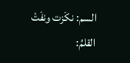السم: نكَزت ونفَتْ القلمُ: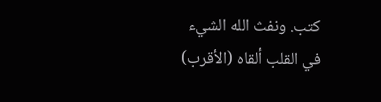كتب. ونفث الله الشيء في القلب ألقاه (الأقرب)